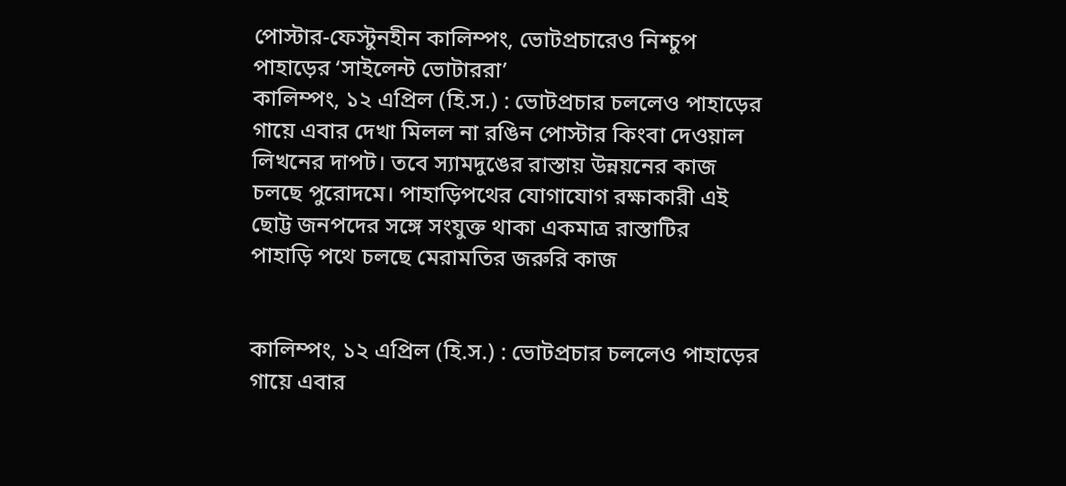পোস্টার-ফেস্টুনহীন কালিম্পং, ভোটপ্রচারেও নিশ্চুপ পাহাড়ের ‘সাইলেন্ট ভোটাররা’
কালিম্পং, ১২ এপ্রিল (হি.স.) : ভোটপ্রচার চললেও পাহাড়ের গায়ে এবার দেখা মিলল না রঙিন পোস্টার কিংবা দেওয়াল লিখনের দাপট। তবে স্যামদুঙের রাস্তায় উন্নয়নের কাজ চলছে পুরোদমে। পাহাড়িপথের যোগাযোগ রক্ষাকারী এই ছোট্ট জনপদের সঙ্গে সংযুক্ত থাকা একমাত্র রাস্তাটির
পাহাড়ি পথে চলছে মেরামতির জরুরি কাজ


কালিম্পং, ১২ এপ্রিল (হি.স.) : ভোটপ্রচার চললেও পাহাড়ের গায়ে এবার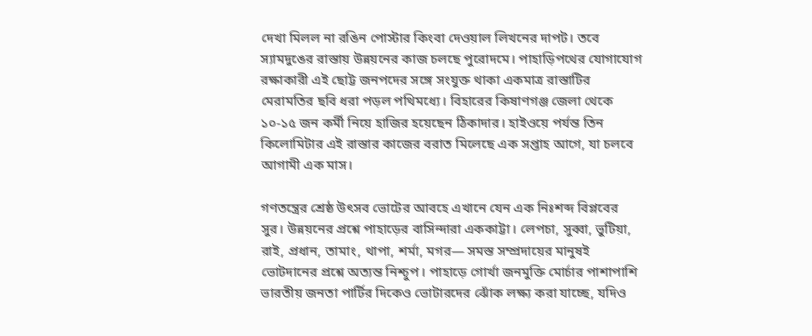দেখা মিলল না রঙিন পোস্টার কিংবা দেওয়াল লিখনের দাপট। তবে স্যামদুঙের রাস্তায় উন্নয়নের কাজ চলছে পুরোদমে। পাহাড়িপথের যোগাযোগ রক্ষাকারী এই ছোট্ট জনপদের সঙ্গে সংযুক্ত থাকা একমাত্র রাস্তাটির মেরামতির ছবি ধরা পড়ল পথিমধ্যে। বিহারের কিষাণগঞ্জ জেলা থেকে ১০-১৫ জন কর্মী নিয়ে হাজির হয়েছেন ঠিকাদার। হাইওয়ে পর্যন্ত তিন কিলোমিটার এই রাস্তার কাজের বরাত মিলেছে এক সপ্তাহ আগে, যা চলবে আগামী এক মাস।

গণতন্ত্রের শ্রেষ্ঠ উৎসব ভোটের আবহে এখানে যেন এক নিঃশব্দ বিপ্লবের সুর। উন্নয়নের প্রশ্নে পাহাড়ের বাসিন্দারা এককাট্টা। লেপচা, সুব্বা, ভুটিয়া, রাই, প্রধান, তামাং, থাপা, শর্মা, মগর— সমস্ত সম্প্রদায়ের মানুষই ভোটদানের প্রশ্নে অত্যন্ত নিশ্চুপ। পাহাড়ে গোর্খা জনমুক্তি মোর্চার পাশাপাশি ভারতীয় জনতা পার্টির দিকেও ভোটারদের ঝোঁক লক্ষ্য করা যাচ্ছে, যদিও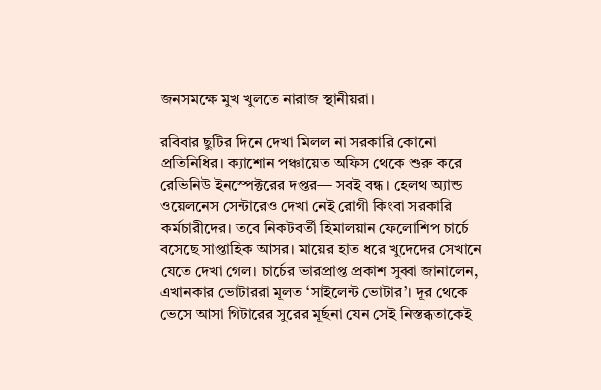জনসমক্ষে মুখ খুলতে নারাজ স্থানীয়রা।

রবিবার ছুটির দিনে দেখা মিলল না সরকারি কোনো প্রতিনিধির। ক্যাশোন পঞ্চায়েত অফিস থেকে শুরু করে রেভিনিউ ইনস্পেক্টরের দপ্তর— সবই বন্ধ। হেলথ অ্যান্ড ওয়েলনেস সেন্টারেও দেখা নেই রোগী কিংবা সরকারি কর্মচারীদের। তবে নিকটবর্তী হিমালয়ান ফেলোশিপ চার্চে বসেছে সাপ্তাহিক আসর। মায়ের হাত ধরে খুদেদের সেখানে যেতে দেখা গেল। চার্চের ভারপ্রাপ্ত প্রকাশ সুব্বা জানালেন, এখানকার ভোটাররা মূলত ‘সাইলেন্ট ভোটার’। দূর থেকে ভেসে আসা গিটারের সুরের মূর্ছনা যেন সেই নিস্তব্ধতাকেই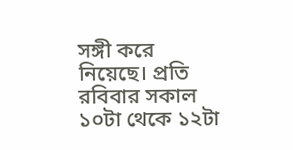সঙ্গী করে নিয়েছে। প্রতি রবিবার সকাল ১০টা থেকে ১২টা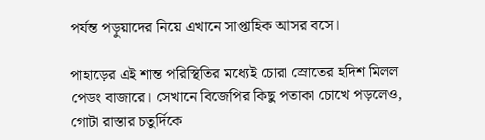পর্যন্ত পড়ুয়াদের নিয়ে এখানে সাপ্তাহিক আসর বসে।

পাহাড়ের এই শান্ত পরিস্থিতির মধ্যেই চোরা স্রোতের হদিশ মিলল পেডং বাজারে। সেখানে বিজেপির কিছু পতাকা চোখে পড়লেও, গোটা রাস্তার চতুর্দিকে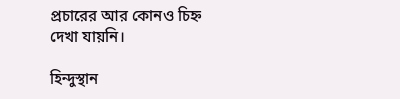প্রচারের আর কোনও চিহ্ন দেখা যায়নি।

হিন্দুস্থান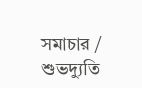সমাচার / শুভদ্যুতি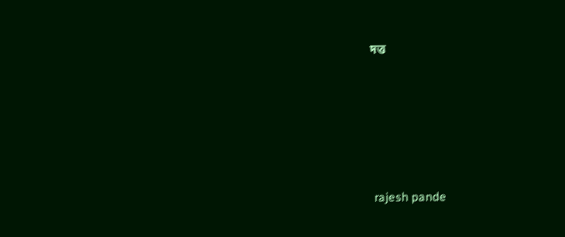দত্ত






 rajesh pande